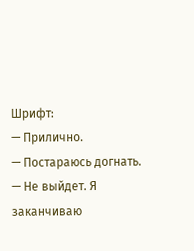Шрифт:
— Прилично.
— Постараюсь догнать.
— Не выйдет. Я заканчиваю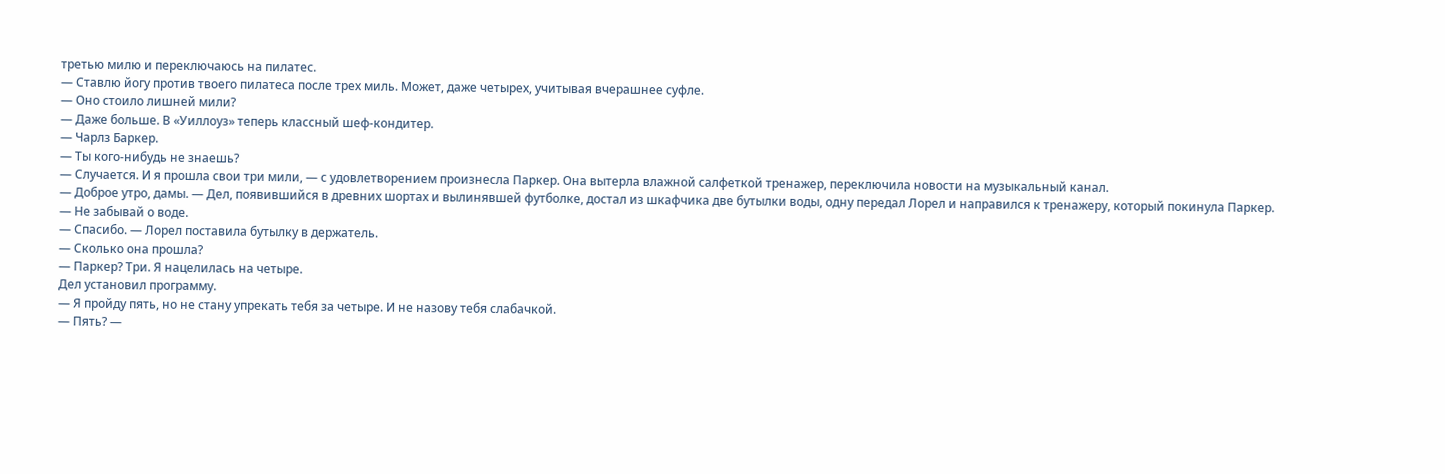третью милю и переключаюсь на пилатес.
— Ставлю йогу против твоего пилатеса после трех миль. Может, даже четырех, учитывая вчерашнее суфле.
— Оно стоило лишней мили?
— Даже больше. В «Уиллоуз» теперь классный шеф-кондитер.
— Чарлз Баркер.
— Ты кого-нибудь не знаешь?
— Случается. И я прошла свои три мили, — с удовлетворением произнесла Паркер. Она вытерла влажной салфеткой тренажер, переключила новости на музыкальный канал.
— Доброе утро, дамы. — Дел, появившийся в древних шортах и вылинявшей футболке, достал из шкафчика две бутылки воды, одну передал Лорел и направился к тренажеру, который покинула Паркер.
— Не забывай о воде.
— Спасибо. — Лорел поставила бутылку в держатель.
— Сколько она прошла?
— Паркер? Три. Я нацелилась на четыре.
Дел установил программу.
— Я пройду пять, но не стану упрекать тебя за четыре. И не назову тебя слабачкой.
— Пять? —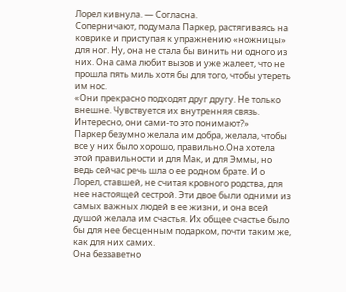Лорел кивнула. — Согласна.
Соперничают, подумала Паркер, растягиваясь на коврике и приступая к упражнению «ножницы» для ног. Ну, она не стала бы винить ни одного из них. Она сама любит вызов и уже жалеет, что не прошла пять миль хотя бы для того, чтобы утереть им нос.
«Они прекрасно подходят друг другу. Не только внешне. Чувствуется их внутренняя связь. Интересно, они сами-то это понимают?»
Паркер безумно желала им добра, желала, чтобы все у них было хорошо, правильно.Она хотела этой правильности и для Мак, и для Эммы, но ведь сейчас речь шла о ее родном брате. И о Лорел, ставшей, не считая кровного родства, для нее настоящей сестрой. Эти двое были одними из самых важных людей в ее жизни, и она всей душой желала им счастья. Их общее счастье было бы для нее бесценным подарком, почти таким же, как для них самих.
Она беззаветно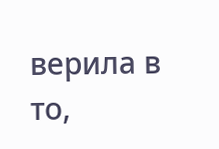верила в то,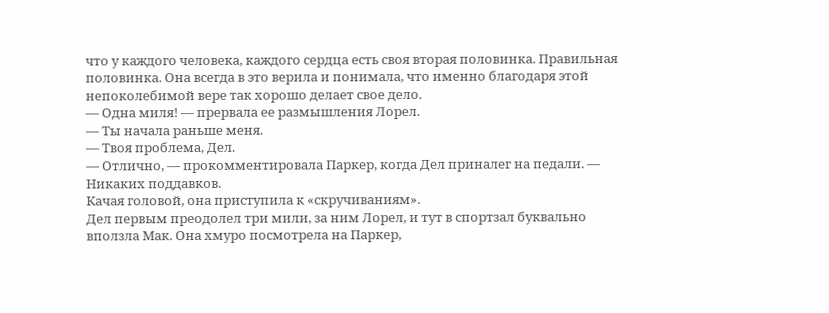что у каждого человека, каждого сердца есть своя вторая половинка. Правильная половинка. Она всегда в это верила и понимала, что именно благодаря этой непоколебимой вере так хорошо делает свое дело.
— Одна миля! — прервала ее размышления Лорел.
— Ты начала раньше меня.
— Твоя проблема, Дел.
— Отлично, — прокомментировала Паркер, когда Дел приналег на педали. — Никаких поддавков.
Качая головой, она приступила к «скручиваниям».
Дел первым преодолел три мили, за ним Лорел, и тут в спортзал буквально вползла Мак. Она хмуро посмотрела на Паркер,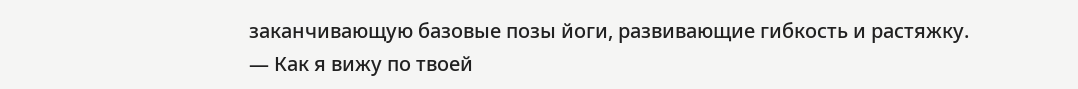заканчивающую базовые позы йоги, развивающие гибкость и растяжку.
— Как я вижу по твоей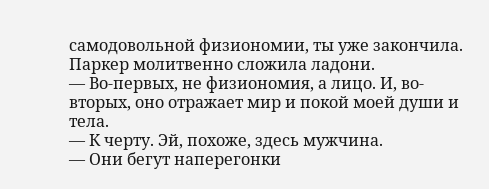самодовольной физиономии, ты уже закончила.
Паркер молитвенно сложила ладони.
— Во-первых, не физиономия, а лицо. И, во-вторых, оно отражает мир и покой моей души и тела.
— К черту. Эй, похоже, здесь мужчина.
— Они бегут наперегонки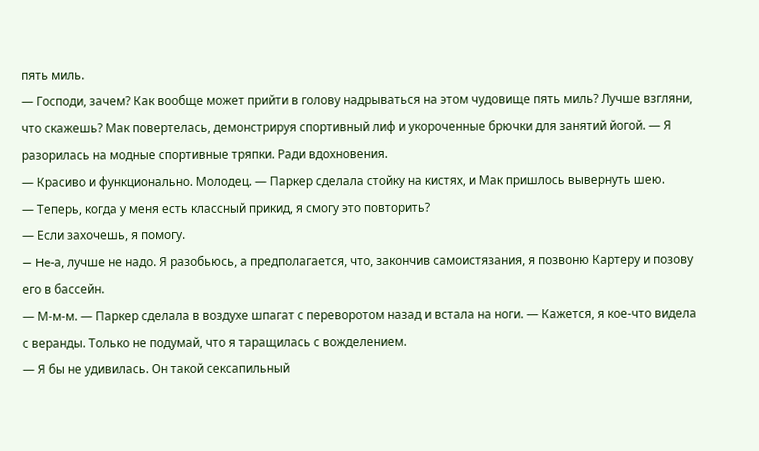пять миль.
— Господи, зачем? Как вообще может прийти в голову надрываться на этом чудовище пять миль? Лучше взгляни, что скажешь? Мак повертелась, демонстрируя спортивный лиф и укороченные брючки для занятий йогой. — Я разорилась на модные спортивные тряпки. Ради вдохновения.
— Красиво и функционально. Молодец. — Паркер сделала стойку на кистях, и Мак пришлось вывернуть шею.
— Теперь, когда у меня есть классный прикид, я смогу это повторить?
— Если захочешь, я помогу.
— He-а, лучше не надо. Я разобьюсь, а предполагается, что, закончив самоистязания, я позвоню Картеру и позову его в бассейн.
— М-м-м. — Паркер сделала в воздухе шпагат с переворотом назад и встала на ноги. — Кажется, я кое-что видела с веранды. Только не подумай, что я таращилась с вожделением.
— Я бы не удивилась. Он такой сексапильный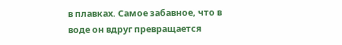в плавках. Самое забавное, что в воде он вдруг превращается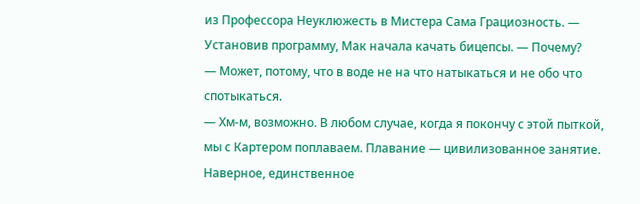из Профессора Неуклюжесть в Мистера Сама Грациозность. — Установив программу, Мак начала качать бицепсы. — Почему?
— Может, потому, что в воде не на что натыкаться и не обо что спотыкаться.
— Хм-м, возможно. В любом случае, когда я покончу с этой пыткой, мы с Картером поплаваем. Плавание — цивилизованное занятие. Наверное, единственное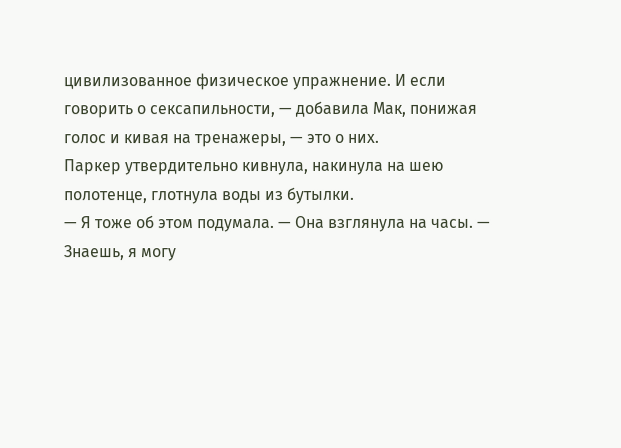цивилизованное физическое упражнение. И если говорить о сексапильности, — добавила Мак, понижая голос и кивая на тренажеры, — это о них.
Паркер утвердительно кивнула, накинула на шею полотенце, глотнула воды из бутылки.
— Я тоже об этом подумала. — Она взглянула на часы. — Знаешь, я могу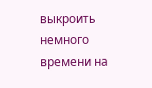выкроить немного времени на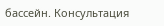бассейн. Консультация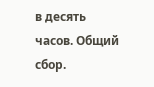в десять часов. Общий сбор.